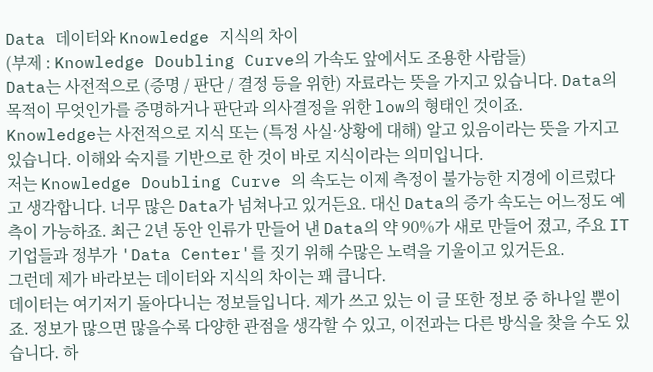Data 데이터와 Knowledge 지식의 차이
(부제 : Knowledge Doubling Curve의 가속도 앞에서도 조용한 사람들)
Data는 사전적으로 (증명 / 판단 / 결정 등을 위한) 자료라는 뜻을 가지고 있습니다. Data의 목적이 무엇인가를 증명하거나 판단과 의사결정을 위한 low의 형태인 것이죠.
Knowledge는 사전적으로 지식 또는 (특정 사실·상황에 대해) 알고 있음이라는 뜻을 가지고 있습니다. 이해와 숙지를 기반으로 한 것이 바로 지식이라는 의미입니다.
저는 Knowledge Doubling Curve 의 속도는 이제 측정이 불가능한 지경에 이르렀다고 생각합니다. 너무 많은 Data가 넘쳐나고 있거든요. 대신 Data의 증가 속도는 어느정도 예측이 가능하죠. 최근 2년 동안 인류가 만들어 낸 Data의 약 90%가 새로 만들어 졌고, 주요 IT 기업들과 정부가 'Data Center'를 짓기 위해 수많은 노력을 기울이고 있거든요.
그런데 제가 바라보는 데이터와 지식의 차이는 꽤 큽니다.
데이터는 여기저기 돌아다니는 정보들입니다. 제가 쓰고 있는 이 글 또한 정보 중 하나일 뿐이죠. 정보가 많으면 많을수록 다양한 관점을 생각할 수 있고, 이전과는 다른 방식을 찾을 수도 있습니다. 하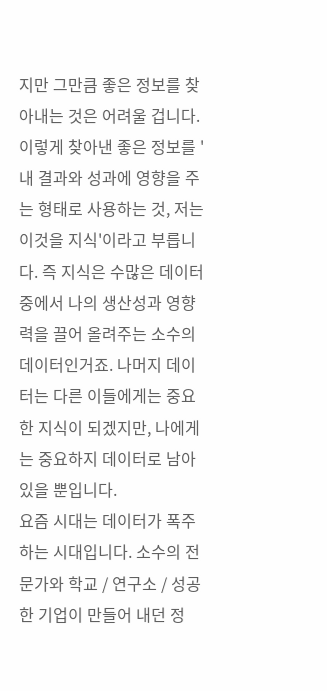지만 그만큼 좋은 정보를 찾아내는 것은 어려울 겁니다.
이렇게 찾아낸 좋은 정보를 '내 결과와 성과에 영향을 주는 형태로 사용하는 것, 저는 이것을 지식'이라고 부릅니다. 즉 지식은 수많은 데이터 중에서 나의 생산성과 영향력을 끌어 올려주는 소수의 데이터인거죠. 나머지 데이터는 다른 이들에게는 중요한 지식이 되겠지만, 나에게는 중요하지 데이터로 남아있을 뿐입니다.
요즘 시대는 데이터가 폭주하는 시대입니다. 소수의 전문가와 학교 / 연구소 / 성공한 기업이 만들어 내던 정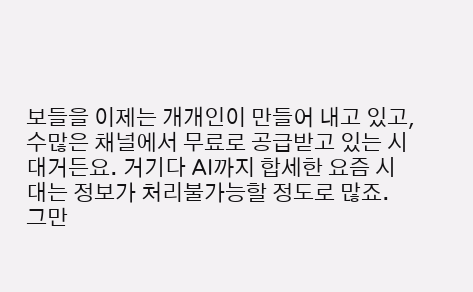보들을 이제는 개개인이 만들어 내고 있고, 수많은 채널에서 무료로 공급받고 있는 시대거든요. 거기다 AI까지 합세한 요즘 시대는 정보가 처리불가능할 정도로 많죠.
그만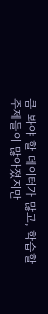큼 봐야 할 데이터가 많고, 학습할 주제들이 많아졌지만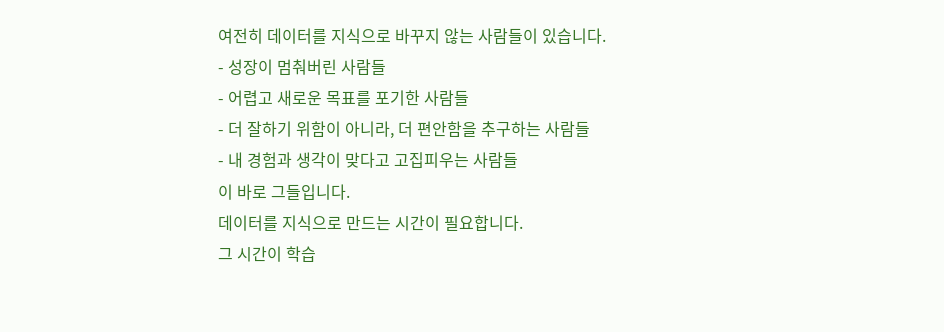여전히 데이터를 지식으로 바꾸지 않는 사람들이 있습니다.
- 성장이 멈춰버린 사람들
- 어렵고 새로운 목표를 포기한 사람들
- 더 잘하기 위함이 아니라, 더 편안함을 추구하는 사람들
- 내 경험과 생각이 맞다고 고집피우는 사람들
이 바로 그들입니다.
데이터를 지식으로 만드는 시간이 필요합니다.
그 시간이 학습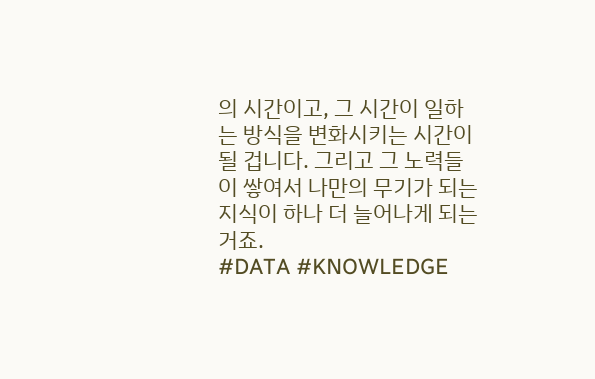의 시간이고, 그 시간이 일하는 방식을 변화시키는 시간이 될 겁니다. 그리고 그 노력들이 쌓여서 나만의 무기가 되는 지식이 하나 더 늘어나게 되는 거죠.
#DATA #KNOWLEDGE